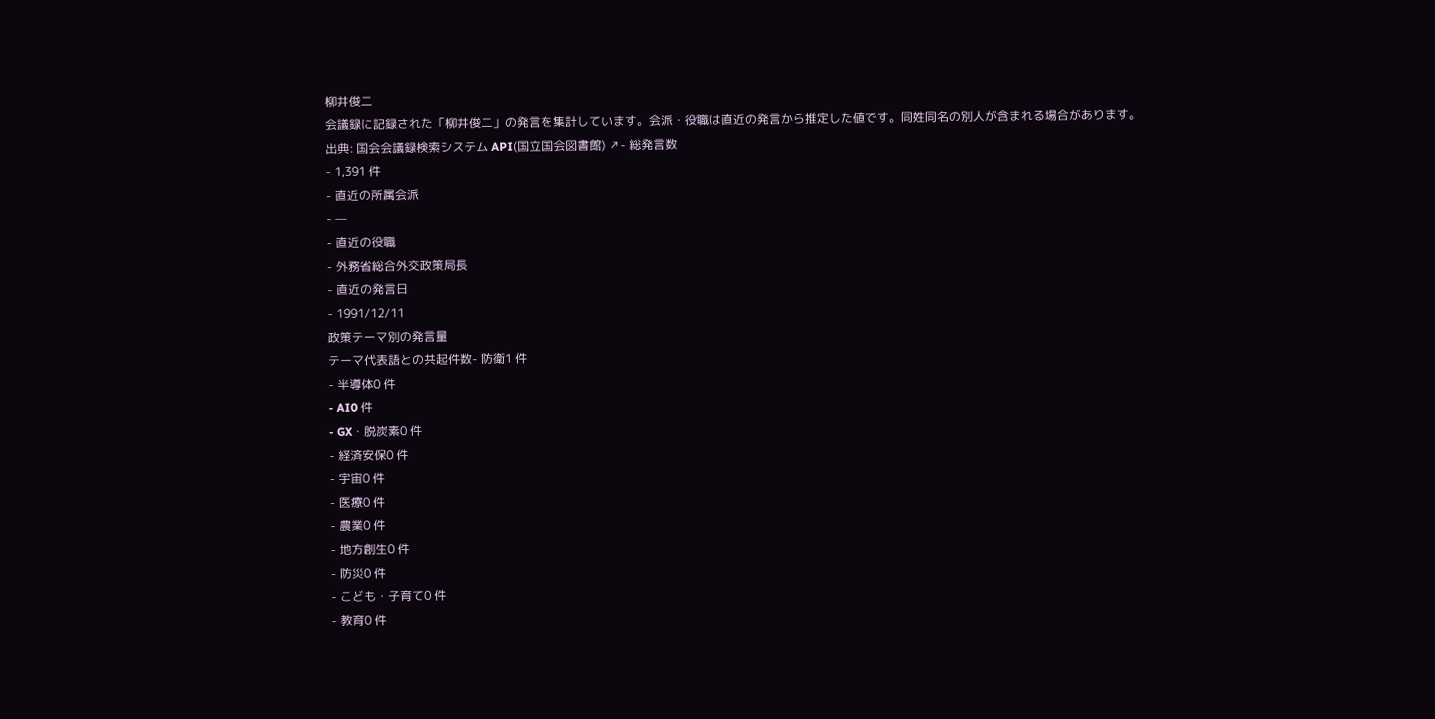柳井俊二
会議録に記録された「柳井俊二」の発言を集計しています。会派・役職は直近の発言から推定した値です。同姓同名の別人が含まれる場合があります。
出典: 国会会議録検索システム API(国立国会図書館) ↗- 総発言数
- 1,391 件
- 直近の所属会派
- —
- 直近の役職
- 外務省総合外交政策局長
- 直近の発言日
- 1991/12/11
政策テーマ別の発言量
テーマ代表語との共起件数- 防衛1 件
- 半導体0 件
- AI0 件
- GX・脱炭素0 件
- 経済安保0 件
- 宇宙0 件
- 医療0 件
- 農業0 件
- 地方創生0 件
- 防災0 件
- こども・子育て0 件
- 教育0 件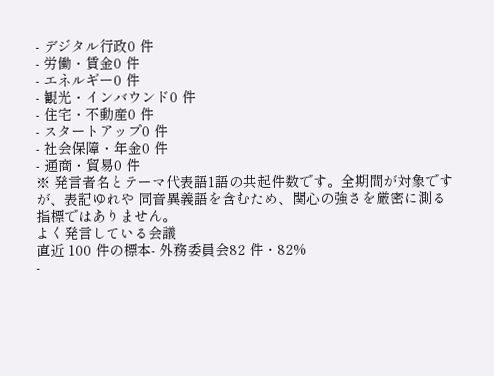- デジタル行政0 件
- 労働・賃金0 件
- エネルギー0 件
- 観光・インバウンド0 件
- 住宅・不動産0 件
- スタートアップ0 件
- 社会保障・年金0 件
- 通商・貿易0 件
※ 発言者名とテーマ代表語1語の共起件数です。全期間が対象ですが、表記ゆれや 同音異義語を含むため、関心の強さを厳密に測る指標ではありません。
よく発言している会議
直近 100 件の標本- 外務委員会82 件・82%
-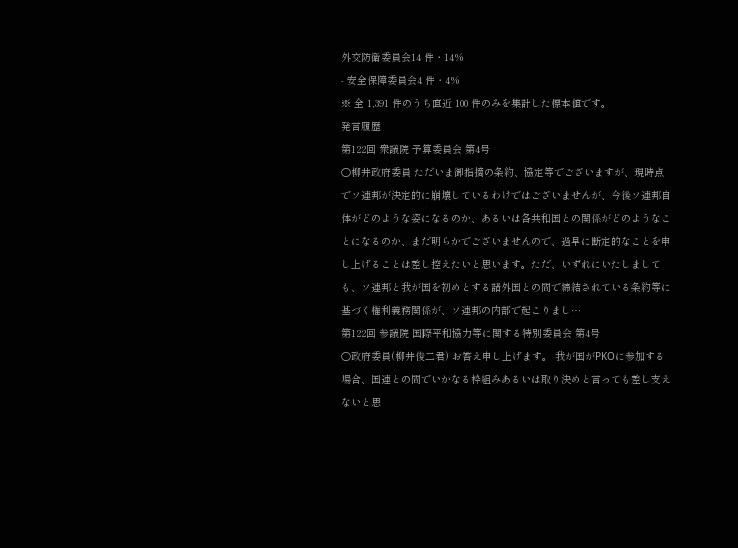外交防衛委員会14 件・14%
- 安全保障委員会4 件・4%
※ 全 1,391 件のうち直近 100 件のみを集計した標本値です。
発言履歴
第122回 衆議院 予算委員会 第4号
○柳井政府委員 ただいま御指摘の条約、協定等でございますが、現時点でソ連邦が決定的に崩壊しているわけではございませんが、今後ソ連邦自体がどのような姿になるのか、あるいは各共和国との関係がどのようなことになるのか、まだ明らかでございませんので、過早に断定的なことを申し上げることは差し控えたいと思います。ただ、いずれにいたしましても、ソ連邦と我が国を初めとする諸外国との間で締結されている条約等に基づく権利義務関係が、ソ連邦の内部で起こりまし…
第122回 参議院 国際平和協力等に関する特別委員会 第4号
○政府委員(柳井俊二君) お答え申し上げます。 我が国がPKOに参加する場合、国連との間でいかなる枠組みあるいは取り決めと言っても差し支えないと思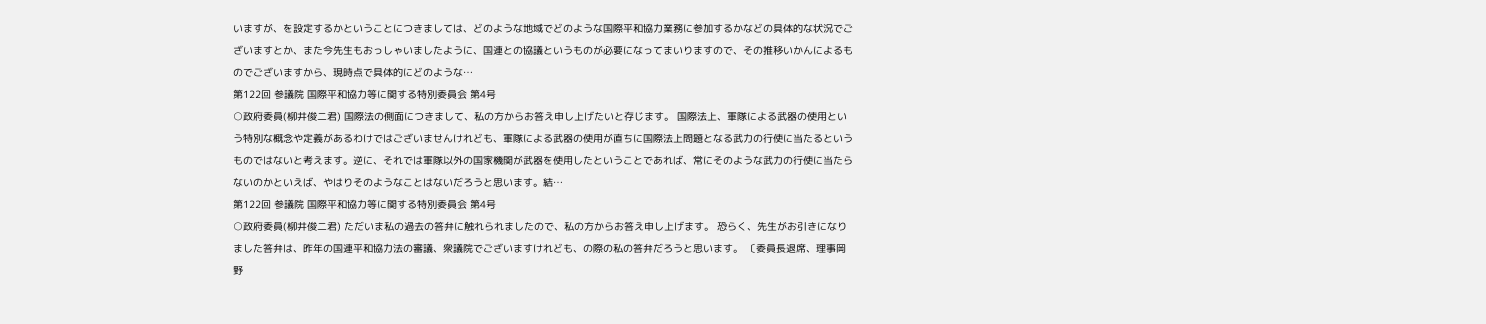いますが、を設定するかということにつきましては、どのような地域でどのような国際平和協力業務に参加するかなどの具体的な状況でございますとか、また今先生もおっしゃいましたように、国連との協議というものが必要になってまいりますので、その推移いかんによるものでございますから、現時点で具体的にどのような…
第122回 参議院 国際平和協力等に関する特別委員会 第4号
○政府委員(柳井俊二君) 国際法の側面につきまして、私の方からお答え申し上げたいと存じます。 国際法上、軍隊による武器の使用という特別な概念や定義があるわけではございませんけれども、軍隊による武器の使用が直ちに国際法上問題となる武力の行使に当たるというものではないと考えます。逆に、それでは軍隊以外の国家機関が武器を使用したということであれば、常にそのような武力の行使に当たらないのかといえば、やはりそのようなことはないだろうと思います。結…
第122回 参議院 国際平和協力等に関する特別委員会 第4号
○政府委員(柳井俊二君) ただいま私の過去の答弁に触れられましたので、私の方からお答え申し上げます。 恐らく、先生がお引きになりました答弁は、昨年の国連平和協力法の審議、衆議院でございますけれども、の際の私の答弁だろうと思います。 〔委員長退席、理事岡野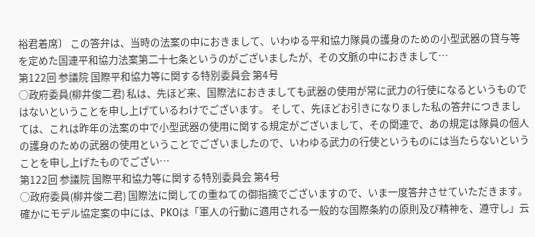裕君着席〕 この答弁は、当時の法案の中におきまして、いわゆる平和協力隊員の護身のための小型武器の貸与等を定めた国連平和協力法案第二十七条というのがございましたが、その文脈の中におきまして…
第122回 参議院 国際平和協力等に関する特別委員会 第4号
○政府委員(柳井俊二君) 私は、先ほど来、国際法におきましても武器の使用が常に武力の行使になるというものではないということを申し上げているわけでございます。 そして、先ほどお引きになりました私の答弁につきましては、これは昨年の法案の中で小型武器の使用に関する規定がございまして、その関連で、あの規定は隊員の個人の護身のための武器の使用ということでございましたので、いわゆる武力の行使というものには当たらないということを申し上げたものでござい…
第122回 参議院 国際平和協力等に関する特別委員会 第4号
○政府委員(柳井俊二君) 国際法に関しての重ねての御指摘でございますので、いま一度答弁させていただきます。 確かにモデル協定案の中には、PKOは「軍人の行動に適用される一般的な国際条約の原則及び精神を、遵守し」云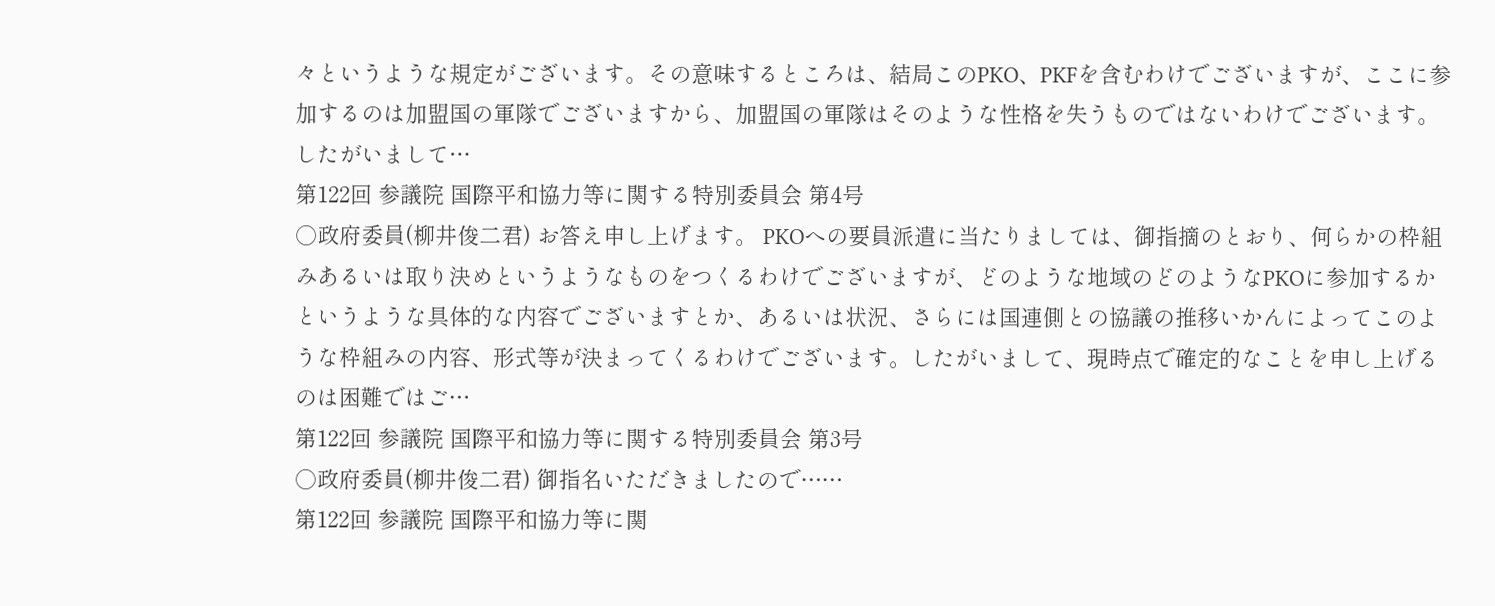々というような規定がございます。その意味するところは、結局このPKO、PKFを含むわけでございますが、ここに参加するのは加盟国の軍隊でございますから、加盟国の軍隊はそのような性格を失うものではないわけでございます。したがいまして…
第122回 参議院 国際平和協力等に関する特別委員会 第4号
○政府委員(柳井俊二君) お答え申し上げます。 PKOへの要員派遣に当たりましては、御指摘のとおり、何らかの枠組みあるいは取り決めというようなものをつくるわけでございますが、どのような地域のどのようなPKOに参加するかというような具体的な内容でございますとか、あるいは状況、さらには国連側との協議の推移いかんによってこのような枠組みの内容、形式等が決まってくるわけでございます。したがいまして、現時点で確定的なことを申し上げるのは困難ではご…
第122回 参議院 国際平和協力等に関する特別委員会 第3号
○政府委員(柳井俊二君) 御指名いただきましたので……
第122回 参議院 国際平和協力等に関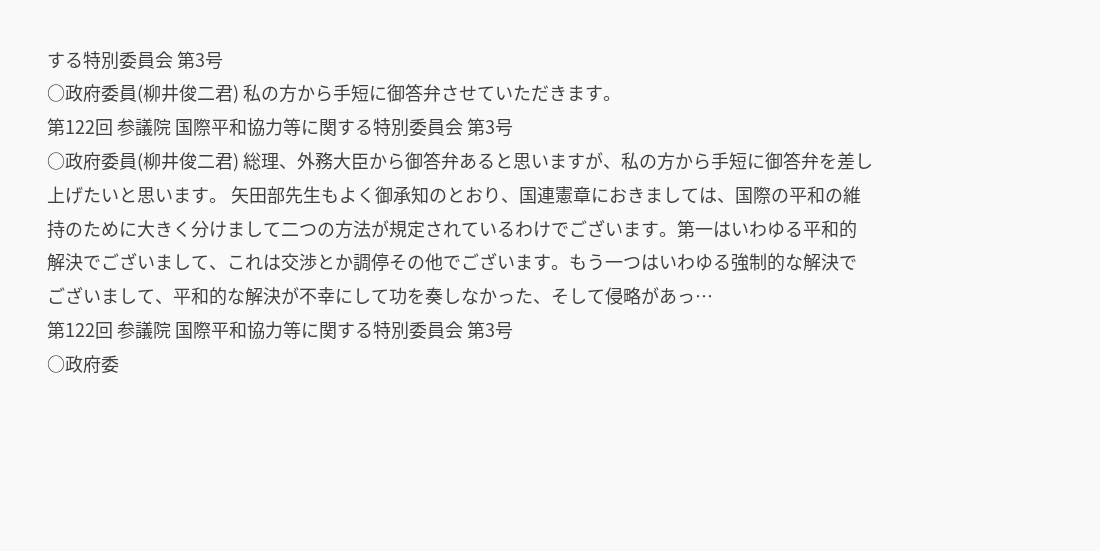する特別委員会 第3号
○政府委員(柳井俊二君) 私の方から手短に御答弁させていただきます。
第122回 参議院 国際平和協力等に関する特別委員会 第3号
○政府委員(柳井俊二君) 総理、外務大臣から御答弁あると思いますが、私の方から手短に御答弁を差し上げたいと思います。 矢田部先生もよく御承知のとおり、国連憲章におきましては、国際の平和の維持のために大きく分けまして二つの方法が規定されているわけでございます。第一はいわゆる平和的解決でございまして、これは交渉とか調停その他でございます。もう一つはいわゆる強制的な解決でございまして、平和的な解決が不幸にして功を奏しなかった、そして侵略があっ…
第122回 参議院 国際平和協力等に関する特別委員会 第3号
○政府委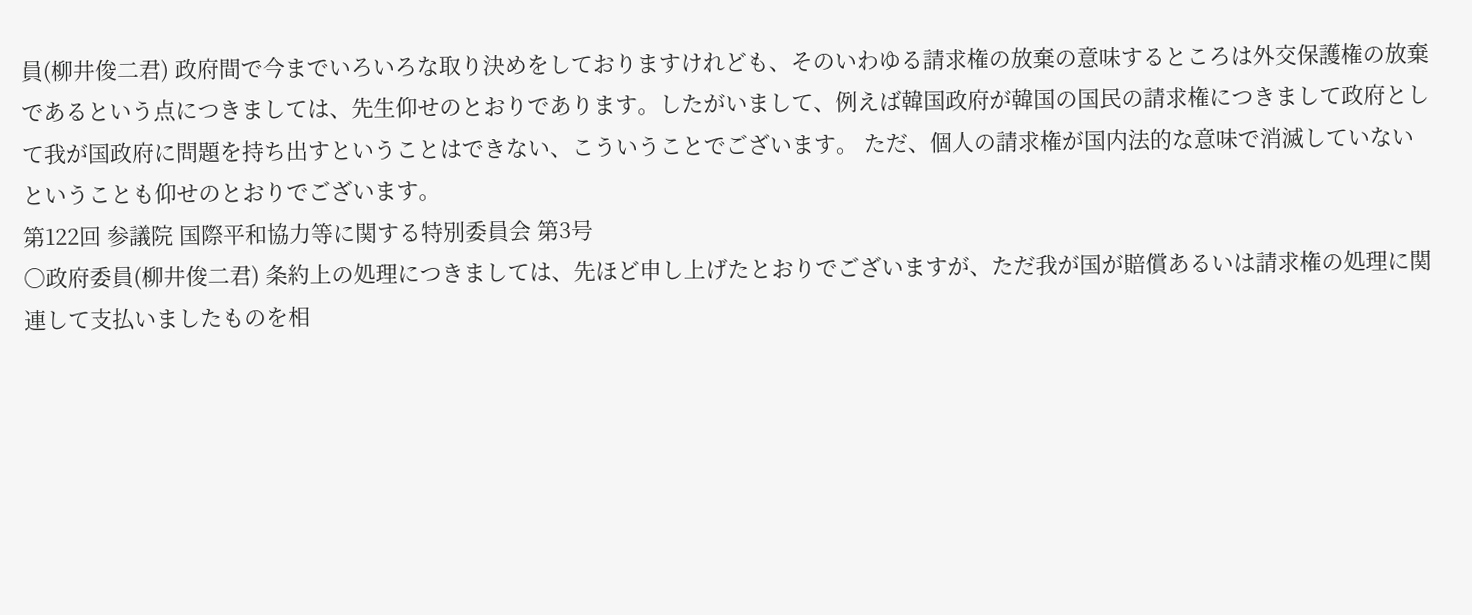員(柳井俊二君) 政府間で今までいろいろな取り決めをしておりますけれども、そのいわゆる請求権の放棄の意味するところは外交保護権の放棄であるという点につきましては、先生仰せのとおりであります。したがいまして、例えば韓国政府が韓国の国民の請求権につきまして政府として我が国政府に問題を持ち出すということはできない、こういうことでございます。 ただ、個人の請求権が国内法的な意味で消滅していないということも仰せのとおりでございます。
第122回 参議院 国際平和協力等に関する特別委員会 第3号
○政府委員(柳井俊二君) 条約上の処理につきましては、先ほど申し上げたとおりでございますが、ただ我が国が賠償あるいは請求権の処理に関連して支払いましたものを相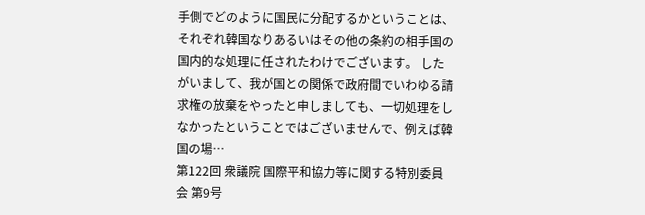手側でどのように国民に分配するかということは、それぞれ韓国なりあるいはその他の条約の相手国の国内的な処理に任されたわけでございます。 したがいまして、我が国との関係で政府間でいわゆる請求権の放棄をやったと申しましても、一切処理をしなかったということではございませんで、例えば韓国の場…
第122回 衆議院 国際平和協力等に関する特別委員会 第9号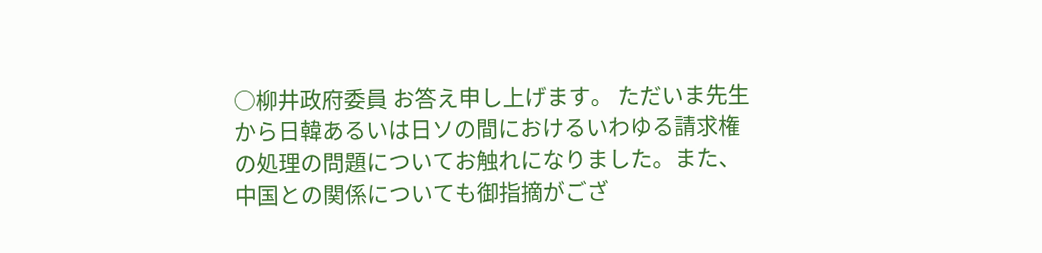○柳井政府委員 お答え申し上げます。 ただいま先生から日韓あるいは日ソの間におけるいわゆる請求権の処理の問題についてお触れになりました。また、中国との関係についても御指摘がござ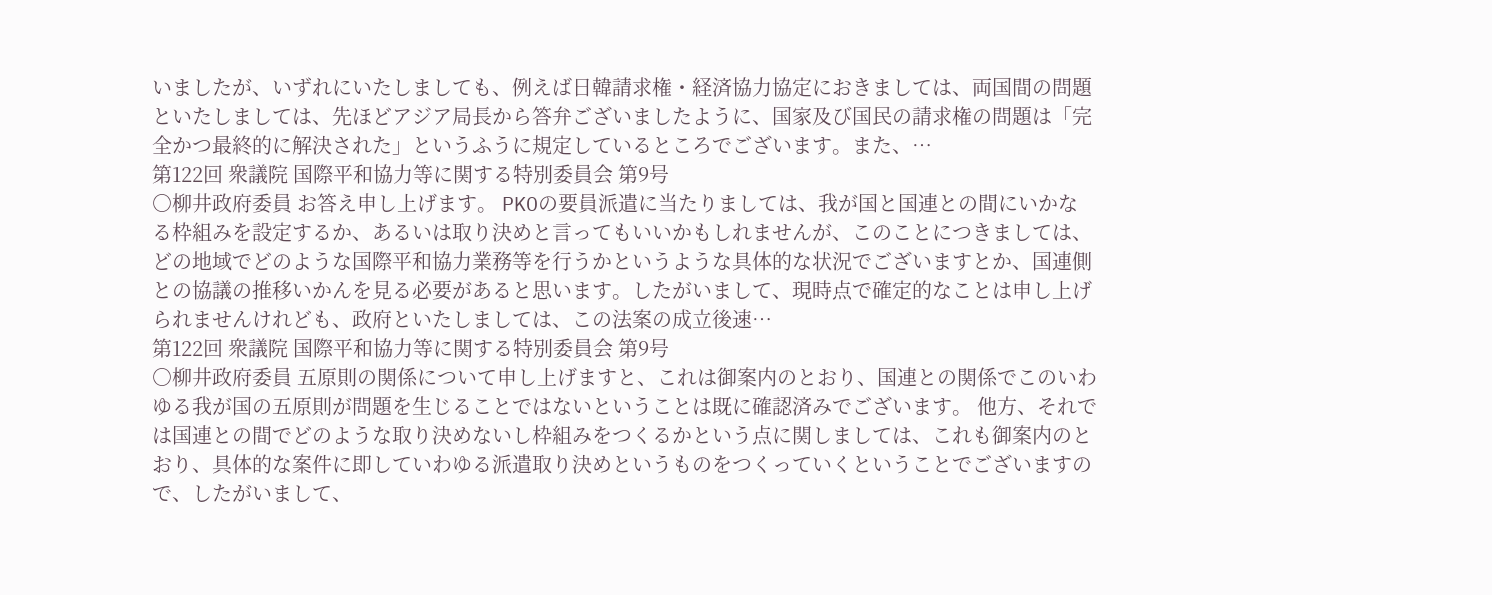いましたが、いずれにいたしましても、例えば日韓請求権・経済協力協定におきましては、両国間の問題といたしましては、先ほどアジア局長から答弁ございましたように、国家及び国民の請求権の問題は「完全かつ最終的に解決された」というふうに規定しているところでございます。また、…
第122回 衆議院 国際平和協力等に関する特別委員会 第9号
○柳井政府委員 お答え申し上げます。 PKOの要員派遣に当たりましては、我が国と国連との間にいかなる枠組みを設定するか、あるいは取り決めと言ってもいいかもしれませんが、このことにつきましては、どの地域でどのような国際平和協力業務等を行うかというような具体的な状況でございますとか、国連側との協議の推移いかんを見る必要があると思います。したがいまして、現時点で確定的なことは申し上げられませんけれども、政府といたしましては、この法案の成立後速…
第122回 衆議院 国際平和協力等に関する特別委員会 第9号
○柳井政府委員 五原則の関係について申し上げますと、これは御案内のとおり、国連との関係でこのいわゆる我が国の五原則が問題を生じることではないということは既に確認済みでございます。 他方、それでは国連との間でどのような取り決めないし枠組みをつくるかという点に関しましては、これも御案内のとおり、具体的な案件に即していわゆる派遣取り決めというものをつくっていくということでございますので、したがいまして、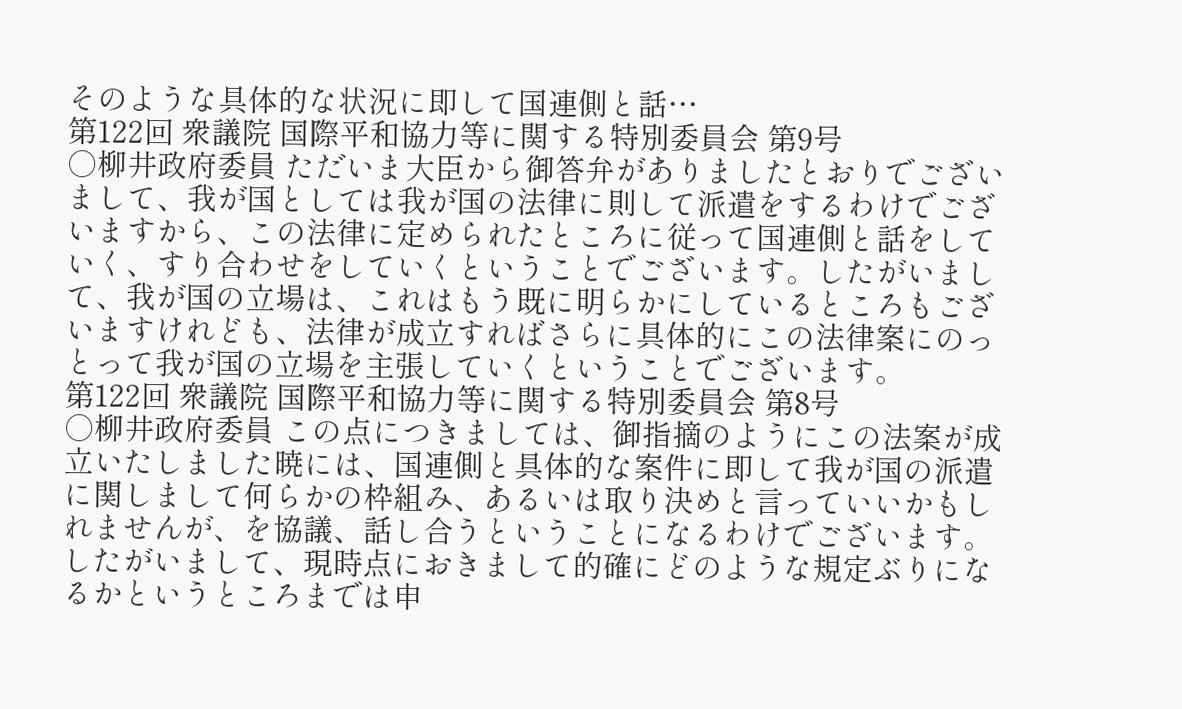そのような具体的な状況に即して国連側と話…
第122回 衆議院 国際平和協力等に関する特別委員会 第9号
○柳井政府委員 ただいま大臣から御答弁がありましたとおりでございまして、我が国としては我が国の法律に則して派遣をするわけでございますから、この法律に定められたところに従って国連側と話をしていく、すり合わせをしていくということでございます。したがいまして、我が国の立場は、これはもう既に明らかにしているところもございますけれども、法律が成立すればさらに具体的にこの法律案にのっとって我が国の立場を主張していくということでございます。
第122回 衆議院 国際平和協力等に関する特別委員会 第8号
○柳井政府委員 この点につきましては、御指摘のようにこの法案が成立いたしました暁には、国連側と具体的な案件に即して我が国の派遣に関しまして何らかの枠組み、あるいは取り決めと言っていいかもしれませんが、を協議、話し合うということになるわけでございます。したがいまして、現時点におきまして的確にどのような規定ぶりになるかというところまでは申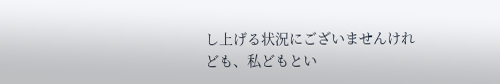し上げる状況にございませんけれども、私どもとい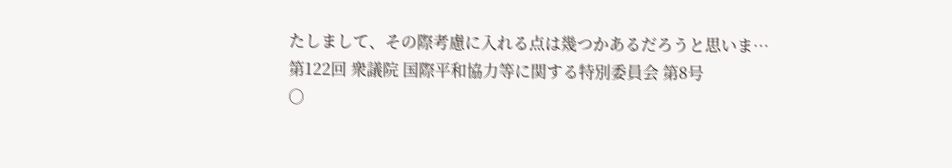たしまして、その際考慮に入れる点は幾つかあるだろうと思いま…
第122回 衆議院 国際平和協力等に関する特別委員会 第8号
○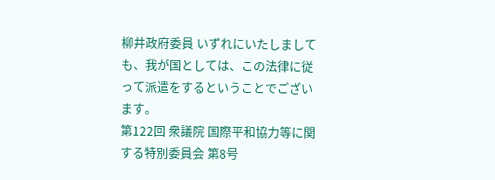柳井政府委員 いずれにいたしましても、我が国としては、この法律に従って派遣をするということでございます。
第122回 衆議院 国際平和協力等に関する特別委員会 第8号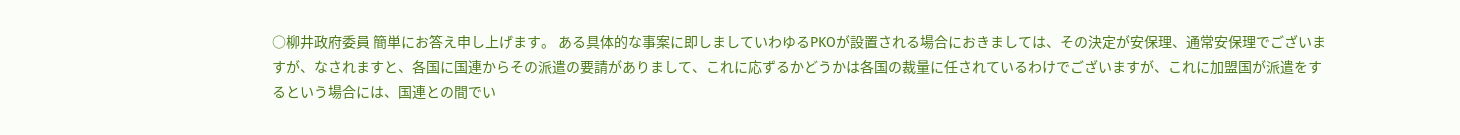○柳井政府委員 簡単にお答え申し上げます。 ある具体的な事案に即しましていわゆるPKOが設置される場合におきましては、その決定が安保理、通常安保理でございますが、なされますと、各国に国連からその派遣の要請がありまして、これに応ずるかどうかは各国の裁量に任されているわけでございますが、これに加盟国が派遣をするという場合には、国連との間でい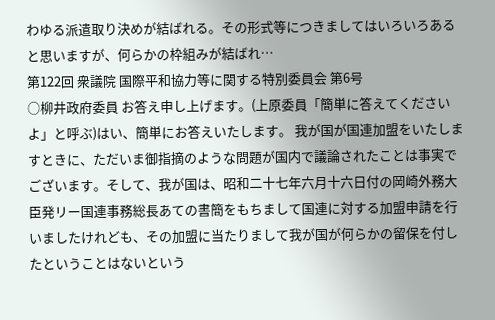わゆる派遣取り決めが結ばれる。その形式等につきましてはいろいろあると思いますが、何らかの枠組みが結ばれ…
第122回 衆議院 国際平和協力等に関する特別委員会 第6号
○柳井政府委員 お答え申し上げます。(上原委員「簡単に答えてくださいよ」と呼ぶ)はい、簡単にお答えいたします。 我が国が国連加盟をいたしますときに、ただいま御指摘のような問題が国内で議論されたことは事実でございます。そして、我が国は、昭和二十七年六月十六日付の岡崎外務大臣発リー国連事務総長あての書簡をもちまして国連に対する加盟申請を行いましたけれども、その加盟に当たりまして我が国が何らかの留保を付したということはないという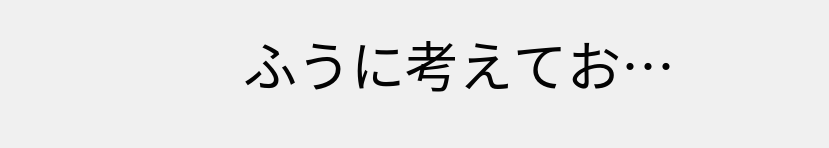ふうに考えてお…